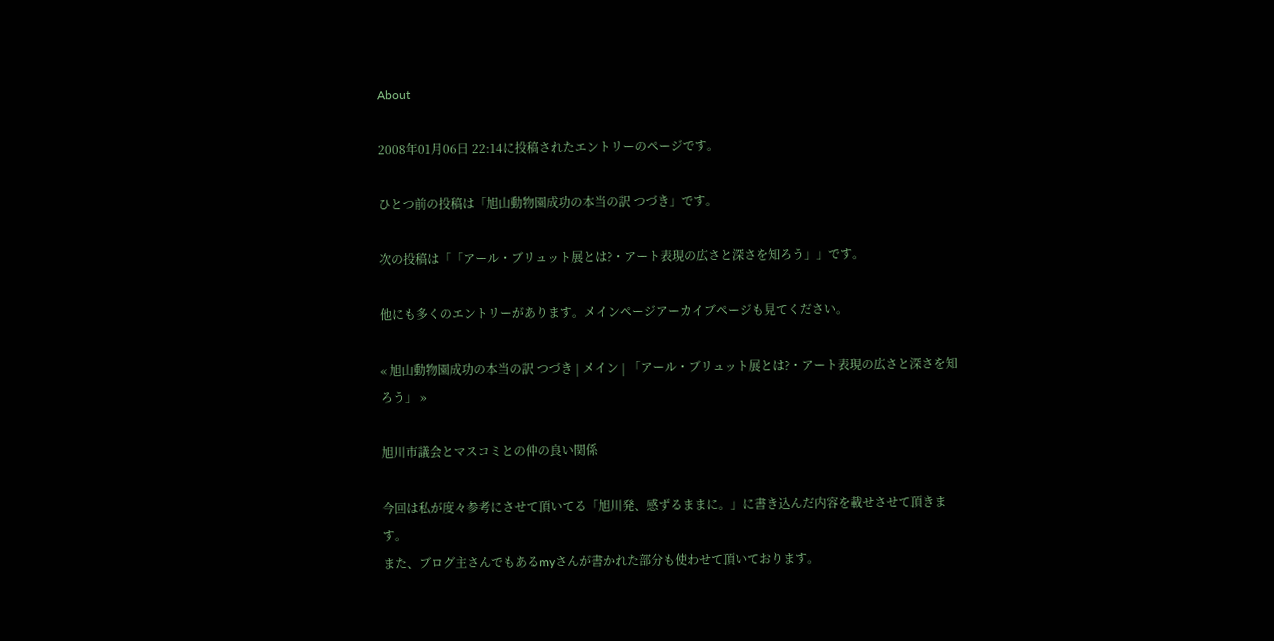About

2008年01月06日 22:14に投稿されたエントリーのページです。

ひとつ前の投稿は「旭山動物園成功の本当の訳 つづき」です。

次の投稿は「「アール・ブリュット展とは?・アート表現の広さと深さを知ろう」」です。

他にも多くのエントリーがあります。メインページアーカイブページも見てください。

« 旭山動物園成功の本当の訳 つづき | メイン | 「アール・ブリュット展とは?・アート表現の広さと深さを知ろう」 »

旭川市議会とマスコミとの仲の良い関係

今回は私が度々参考にさせて頂いてる「旭川発、感ずるままに。」に書き込んだ内容を載せさせて頂きます。
また、ブログ主さんでもあるmyさんが書かれた部分も使わせて頂いております。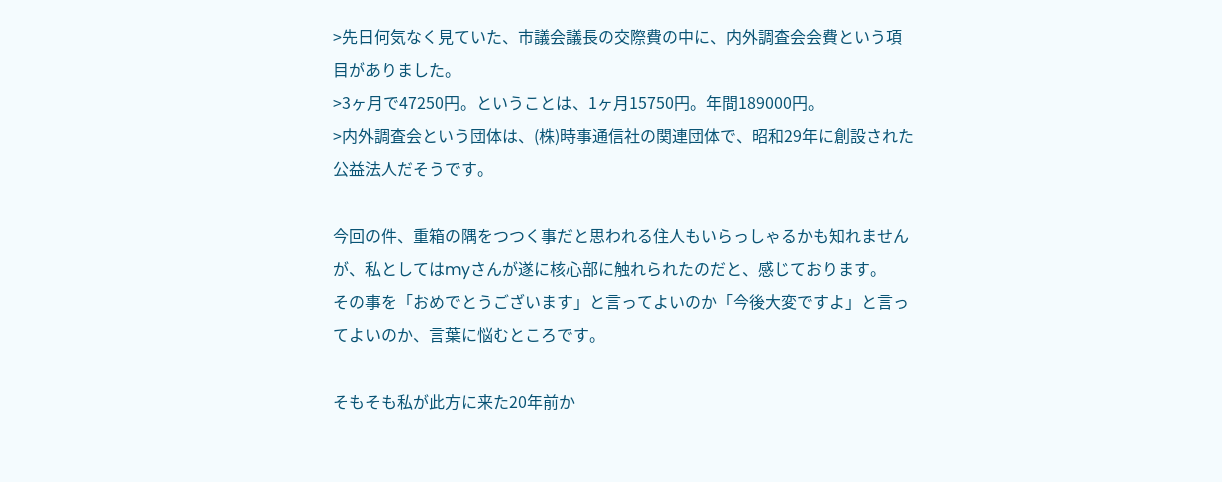>先日何気なく見ていた、市議会議長の交際費の中に、内外調査会会費という項目がありました。
>3ヶ月で47250円。ということは、1ヶ月15750円。年間189000円。
>内外調査会という団体は、(株)時事通信社の関連団体で、昭和29年に創設された公益法人だそうです。

今回の件、重箱の隅をつつく事だと思われる住人もいらっしゃるかも知れませんが、私としてはmyさんが遂に核心部に触れられたのだと、感じております。
その事を「おめでとうございます」と言ってよいのか「今後大変ですよ」と言ってよいのか、言葉に悩むところです。

そもそも私が此方に来た20年前か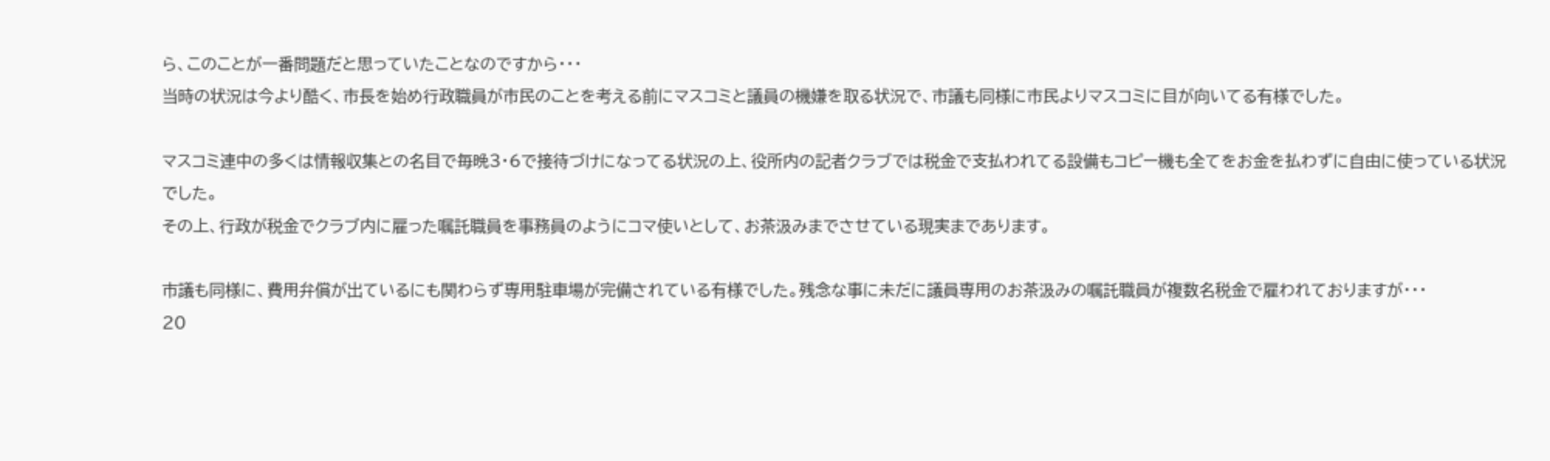ら、このことが一番問題だと思っていたことなのですから・・・
当時の状況は今より酷く、市長を始め行政職員が市民のことを考える前にマスコミと議員の機嫌を取る状況で、市議も同様に市民よりマスコミに目が向いてる有様でした。

マスコミ連中の多くは情報収集との名目で毎晩3・6で接待づけになってる状況の上、役所内の記者クラブでは税金で支払われてる設備もコピー機も全てをお金を払わずに自由に使っている状況でした。
その上、行政が税金でクラブ内に雇った嘱託職員を事務員のようにコマ使いとして、お茶汲みまでさせている現実まであります。

市議も同様に、費用弁償が出ているにも関わらず専用駐車場が完備されている有様でした。残念な事に未だに議員専用のお茶汲みの嘱託職員が複数名税金で雇われておりますが・・・
20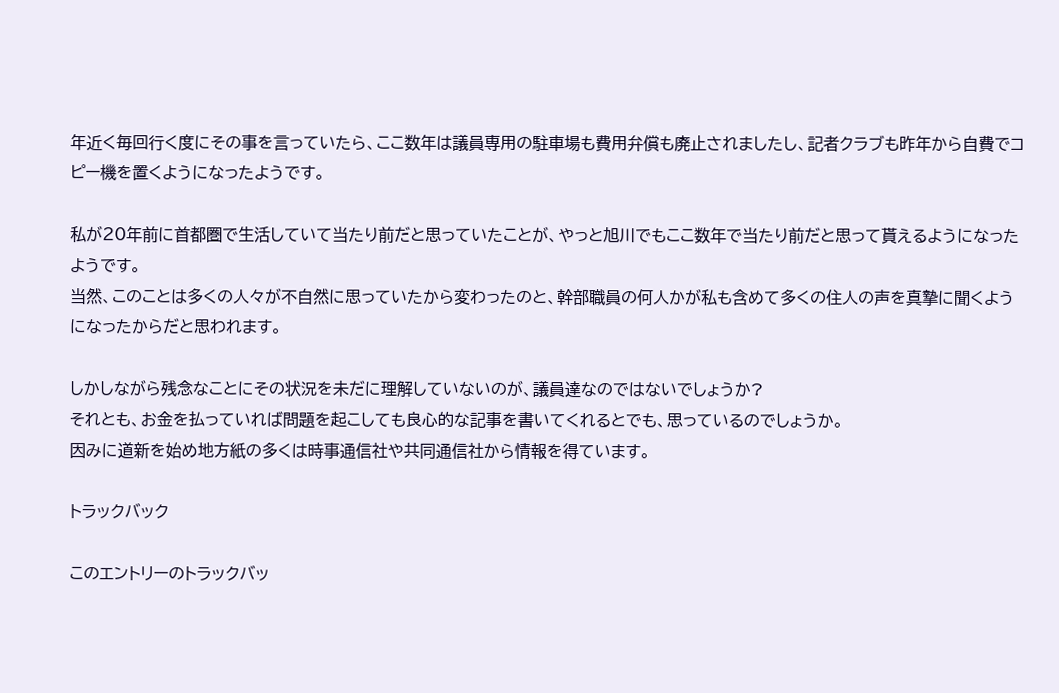年近く毎回行く度にその事を言っていたら、ここ数年は議員専用の駐車場も費用弁償も廃止されましたし、記者クラブも昨年から自費でコピー機を置くようになったようです。

私が20年前に首都圏で生活していて当たり前だと思っていたことが、やっと旭川でもここ数年で当たり前だと思って貰えるようになったようです。
当然、このことは多くの人々が不自然に思っていたから変わったのと、幹部職員の何人かが私も含めて多くの住人の声を真摯に聞くようになったからだと思われます。

しかしながら残念なことにその状況を未だに理解していないのが、議員達なのではないでしょうか?
それとも、お金を払っていれば問題を起こしても良心的な記事を書いてくれるとでも、思っているのでしょうか。
因みに道新を始め地方紙の多くは時事通信社や共同通信社から情報を得ています。

トラックバック

このエントリーのトラックバッ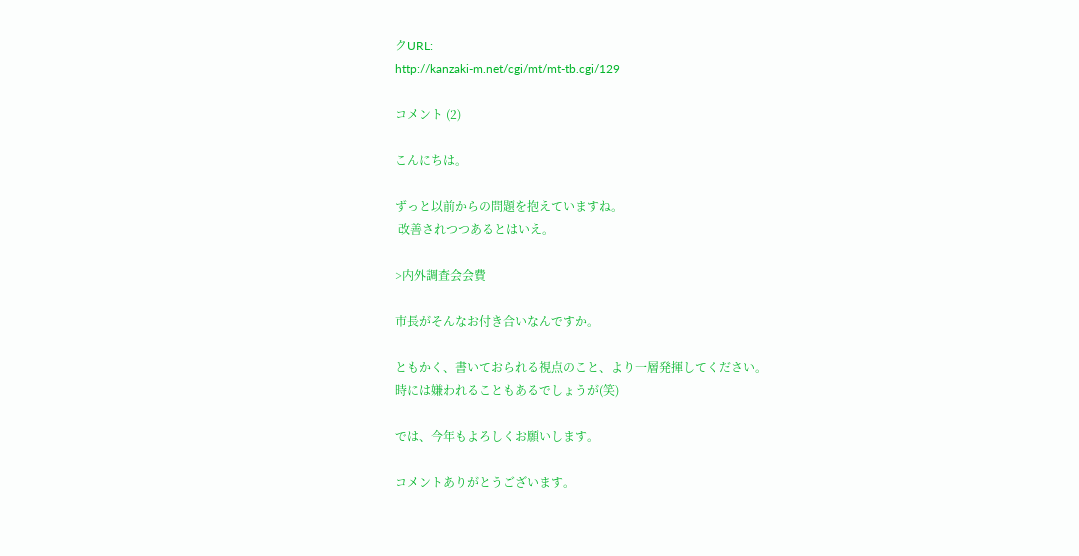クURL:
http://kanzaki-m.net/cgi/mt/mt-tb.cgi/129

コメント (2)

こんにちは。

ずっと以前からの問題を抱えていますね。
 改善されつつあるとはいえ。

>内外調査会会費

市長がそんなお付き合いなんですか。

ともかく、書いておられる視点のこと、より一層発揮してください。
時には嫌われることもあるでしょうが(笑)

では、今年もよろしくお願いします。

コメントありがとうございます。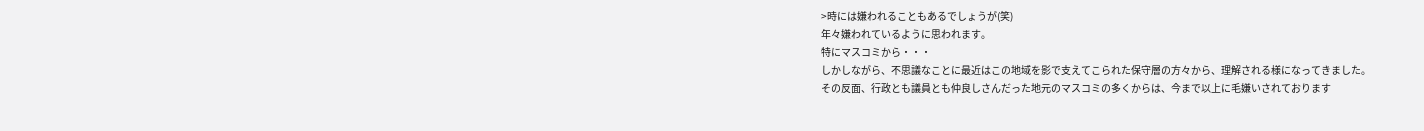>時には嫌われることもあるでしょうが(笑)
年々嫌われているように思われます。
特にマスコミから・・・
しかしながら、不思議なことに最近はこの地域を影で支えてこられた保守層の方々から、理解される様になってきました。
その反面、行政とも議員とも仲良しさんだった地元のマスコミの多くからは、今まで以上に毛嫌いされております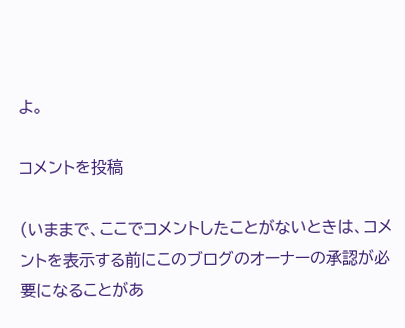よ。

コメントを投稿

(いままで、ここでコメントしたことがないときは、コメントを表示する前にこのブログのオーナーの承認が必要になることがあ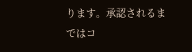ります。承認されるまではコ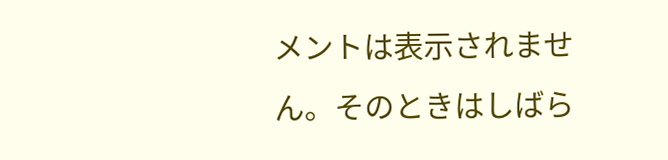メントは表示されません。そのときはしばら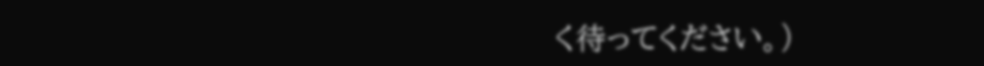く待ってください。)